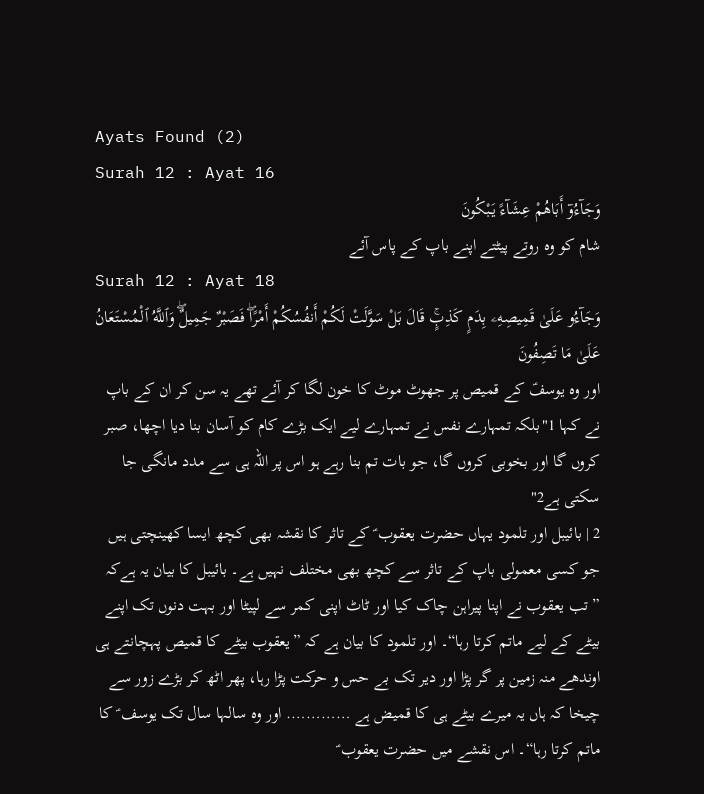Ayats Found (2)
Surah 12 : Ayat 16
وَجَآءُوٓ أَبَاهُمْ عِشَآءً يَبْكُونَ
شام کو وہ روتے پیٹتے اپنے باپ کے پاس آئے
Surah 12 : Ayat 18
وَجَآءُو عَلَىٰ قَمِيصِهِۦ بِدَمٍ كَذِبٍۚ قَالَ بَلْ سَوَّلَتْ لَكُمْ أَنفُسُكُمْ أَمْرًاۖ فَصَبْرٌ جَمِيلٌۖ وَٱللَّهُ ٱلْمُسْتَعَانُ عَلَىٰ مَا تَصِفُونَ
اور وہ یوسفؑ کے قمیص پر جھوٹ موٹ کا خون لگا کر آئے تھے یہ سن کر ان کے باپ نے کہا 1"بلکہ تمہارے نفس نے تمہارے لیے ایک بڑے کام کو آسان بنا دیا اچھا، صبر کروں گا اور بخوبی کروں گا، جو بات تم بنا رہے ہو اس پر اللہ ہی سے مدد مانگی جا سکتی ہے2"
2 | بائیبل اور تلمود یہاں حضرت یعقوب ؑ کے تاثر کا نقشہ بھی کچھ ایسا کھینچتی ہیں جو کسی معمولی باپ کے تاثر سے کچھ بھی مختلف نہیں ہے۔ بائیبل کا بیان یہ ہےکہ ”تب یعقوب نے اپنا پیراہن چاک کیا اور ٹاٹ اپنی کمر سے لپیٹا اور بہت دنوں تک اپنے بیٹے کے لیے ماتم کرتا رہا“۔ اور تلمود کا بیان ہے کہ ”یعقوب بیٹے کا قمیص پہچانتے ہی اوندھے منہ زمین پر گر پڑا اور دیر تک بے حس و حرکت پڑا رہا، پھر اٹھ کر بڑے زور سے چیخا کہ ہاں یہ میرے بیٹے ہی کا قمیض ہے …………. اور وہ سالہا سال تک یوسف ؑ کا ماتم کرتا رہا“۔ اس نقشے میں حضرت یعقوب ؑ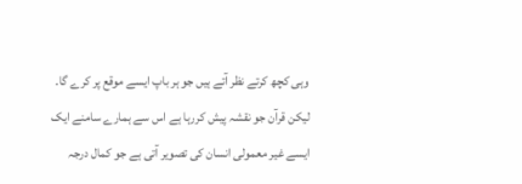وہی کچھ کرتے نظر آتے ہیں جو ہر باپ ایسے موقع پر کرے گا۔ لیکن قرآن جو نقشہ پیش کررہا ہے اس سے ہمارے سامنے ایک ایسے غیر معمولی انسان کی تصویر آتی ہے جو کمال درجہ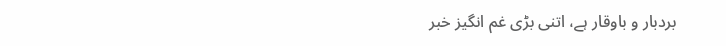بردبار و باوقار ہے، اتنی بڑی غم انگیز خبر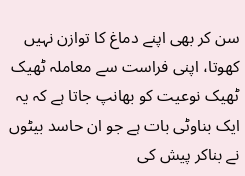سن کر بھی اپنے دماغ کا توازن نہیں کھوتا، اپنی فراست سے معاملہ ٹھیک ٹھیک نوعیت کو بھانپ جاتا ہے کہ یہ ایک بناوٹی بات ہے جو ان حاسد بیٹوں نے بناکر پیش کی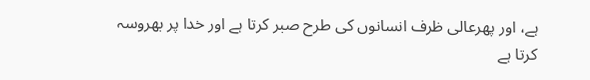ہے، اور پھرعالی ظرف انسانوں کی طرح صبر کرتا ہے اور خدا پر بھروسہ کرتا ہے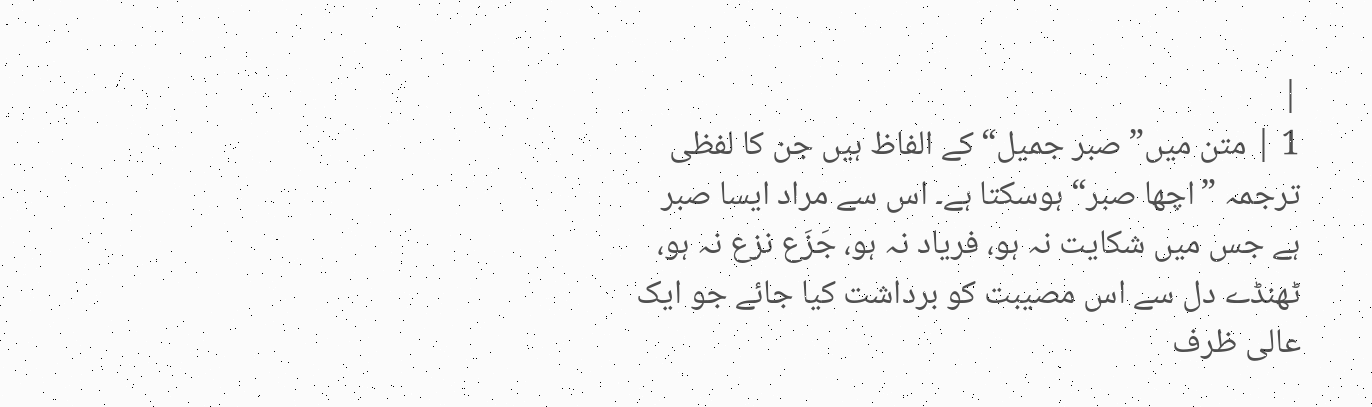|
1 | متن میں”صبر جمیل“ کے الفاظ ہیں جن کا لفظی ترجمہ ”اچھا صبر“ ہوسکتا ہے۔ اس سے مراد ایسا صبر ہے جس میں شکایت نہ ہو، فریاد نہ ہو، جَزَع نزع نہ ہو، ٹھنڈے دل سے اس مصیبت کو برداشت کیا جائے جو ایک عالی ظرف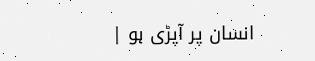انسان پر آپڑی ہو |